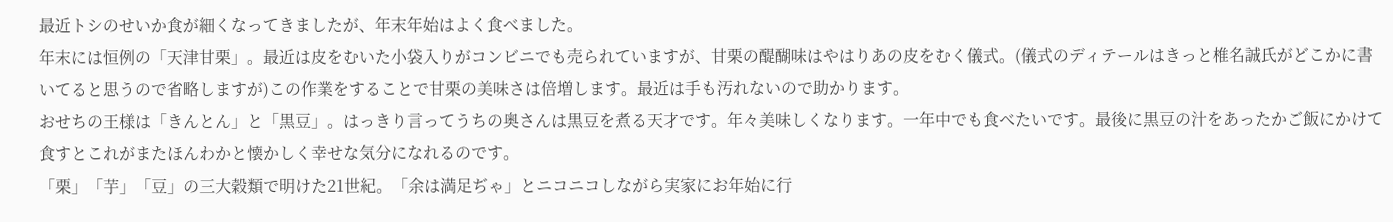最近トシのせいか食が細くなってきましたが、年末年始はよく食べました。
年末には恒例の「天津甘栗」。最近は皮をむいた小袋入りがコンビニでも売られていますが、甘栗の醍醐味はやはりあの皮をむく儀式。(儀式のディテールはきっと椎名誠氏がどこかに書いてると思うので省略しますが)この作業をすることで甘栗の美味さは倍増します。最近は手も汚れないので助かります。
おせちの王様は「きんとん」と「黒豆」。はっきり言ってうちの奥さんは黒豆を煮る天才です。年々美味しくなります。一年中でも食べたいです。最後に黒豆の汁をあったかご飯にかけて食すとこれがまたほんわかと懐かしく幸せな気分になれるのです。
「栗」「芋」「豆」の三大穀類で明けた21世紀。「余は満足ぢゃ」とニコニコしながら実家にお年始に行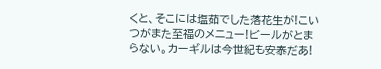くと、そこには塩茹でした落花生が!こいつがまた至福のメニュー!ビールがとまらない。カーギルは今世紀も安泰だあ!